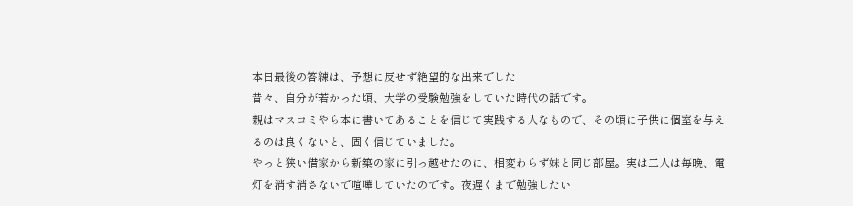本日最後の答練は、予想に反せず絶望的な出来でした
昔々、自分が若かった頃、大学の受験勉強をしていた時代の話です。
親はマスコミやら本に書いてあることを信じて実践する人なもので、その頃に子供に個室を与えるのは良くないと、固く信じていました。
やっと狭い借家から新築の家に引っ越せたのに、相変わらず妹と同じ部屋。実は二人は毎晩、電灯を消す消さないで喧嘩していたのです。夜遅くまで勉強したい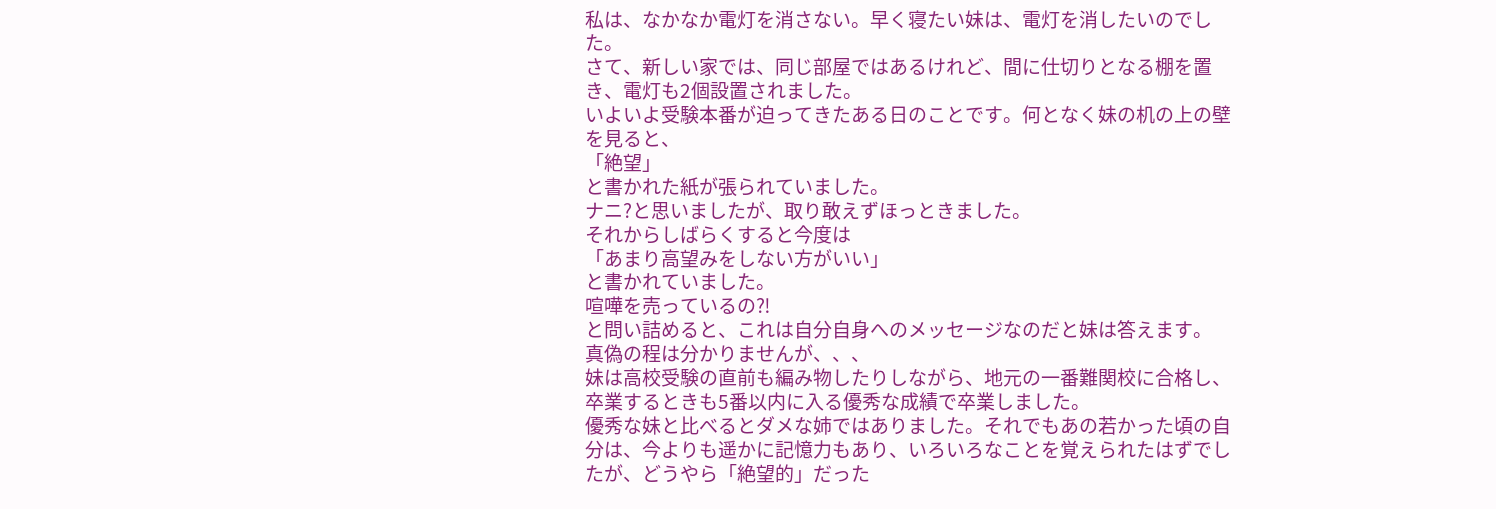私は、なかなか電灯を消さない。早く寝たい妹は、電灯を消したいのでした。
さて、新しい家では、同じ部屋ではあるけれど、間に仕切りとなる棚を置き、電灯も2個設置されました。
いよいよ受験本番が迫ってきたある日のことです。何となく妹の机の上の壁を見ると、
「絶望」
と書かれた紙が張られていました。
ナニ?と思いましたが、取り敢えずほっときました。
それからしばらくすると今度は
「あまり高望みをしない方がいい」
と書かれていました。
喧嘩を売っているの⁈
と問い詰めると、これは自分自身へのメッセージなのだと妹は答えます。
真偽の程は分かりませんが、、、
妹は高校受験の直前も編み物したりしながら、地元の一番難関校に合格し、卒業するときも5番以内に入る優秀な成績で卒業しました。
優秀な妹と比べるとダメな姉ではありました。それでもあの若かった頃の自分は、今よりも遥かに記憶力もあり、いろいろなことを覚えられたはずでしたが、どうやら「絶望的」だった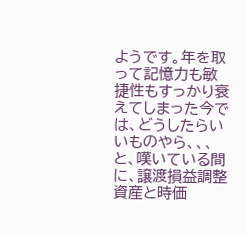ようです。年を取って記憶力も敏捷性もすっかり衰えてしまった今では、どうしたらいいものやら、、、
と、嘆いている間に、譲渡損益調整資産と時価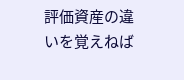評価資産の違いを覚えねば